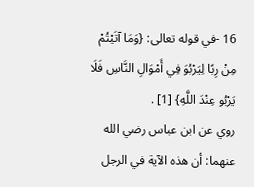16 -في قوله تعالى: {وَمَا آتَيْتُمْ مِنْ رِبًا لِيَرْبُوَ فِي أَمْوَالِ النَّاسِ فَلَا يَرْبُو عِنْدَ اللَّهِ} [1] .
روي عن ابن عباس رضي الله عنهما: أن هذه الآية في الرجل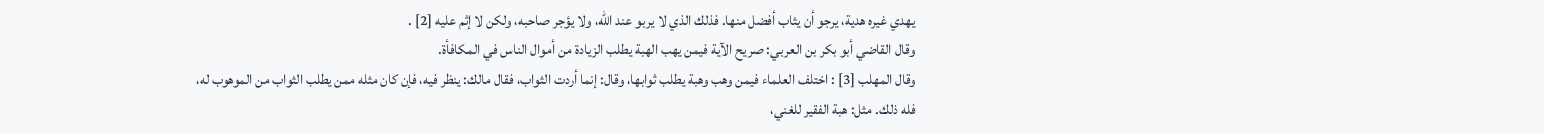يهدي غيره هدية، يرجو أن يثاب أفضل منها. فذلك الذي لا يربو عند الله، ولا يؤجر صاحبه، ولكن لا إثم عليه [2] .
وقال القاضي أبو بكر بن العربي: صريح الآية فيمن يهب الهبة يطلب الزيادة من أموال الناس في المكافأة.
وقال المهلب [3] : اختلف العلماء فيمن وهب وهبة يطلب ثوابها، وقال: إنما أردت الثواب، فقال مالك: ينظر فيه، فإن كان مثله ممن يطلب الثواب من الموهوب له، فله ذلك. مثل: هبة الفقير للغني،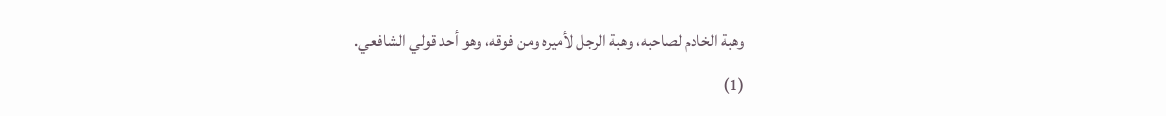وهبة الخادم لصاحبه، وهبة الرجل لأميره ومن فوقه، وهو أحد قولي الشافعي.
(1)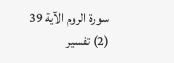سورة الروم الآية 39
(2) تفسير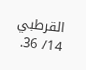القرطبي 14/ 36.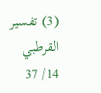(3) تفسير القرطبي 14/ 37